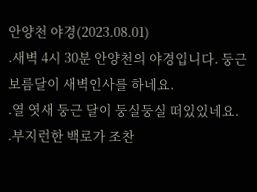안양천 야경(2023.08.01)
.새벽 4시 30분 안양천의 야경입니다. 둥근 보름달이 새벽인사를 하네요.
.열 엿새 둥근 달이 둥실둥실 떠있있네요.
.부지런한 백로가 조찬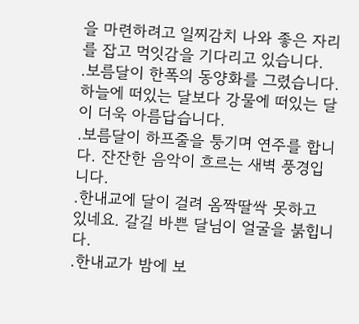을 마련하려고 일찌감치 나와 좋은 자리를 잡고 먹잇감을 기다리고 있습니다.
.보름달이 한폭의 동양화를 그렸습니다. 하늘에 떠있는 달보다 강물에 떠있는 달이 더욱 아름답습니다.
.보름달이 하프줄을 퉁기며 연주를 합니다. 잔잔한 음악이 흐르는 새벽 풍경입니다.
.한내교에 달이 걸려 옴짝딸싹 못하고 있네요. 갈길 바쁜 달님이 얼굴을 붉힙니다.
.한내교가 밤에 보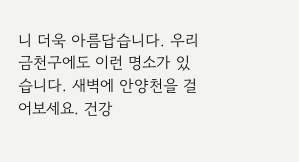니 더욱 아름답습니다. 우리 금천구에도 이런 명소가 있습니다. 새벽에 안양천을 걸어보세요. 건강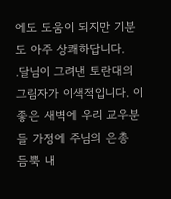에도 도움이 되지만 기분도 아주 상쾌하답니다.
.달님이 그려낸 토란대의 그림자가 이색적입니다. 이 좋은 새벽에 우리 교우분들 가정에 주님의 은총 듬뿍 내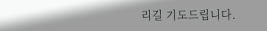리길 기도드립니다.